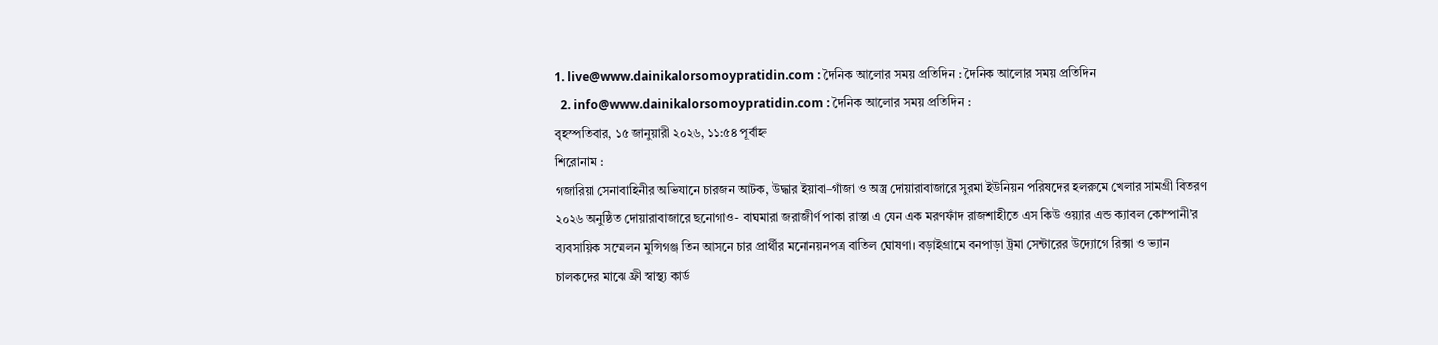1. live@www.dainikalorsomoypratidin.com : দৈনিক আলোর সময় প্রতিদিন : দৈনিক আলোর সময় প্রতিদিন
  2. info@www.dainikalorsomoypratidin.com : দৈনিক আলোর সময় প্রতিদিন :
বৃহস্পতিবার, ১৫ জানুয়ারী ২০২৬, ১১:৫৪ পূর্বাহ্ন
শিরোনাম :
গজারিয়া সেনাবাহিনীর অভিযানে চারজন আটক, উদ্ধার ইয়াবা–গাঁজা ও অস্ত্র দোয়ারাবাজারে সুরমা ইউনিয়ন পরিষদের হলরুমে খেলার সামগ্রী বিতরণ ২০২৬ অনুষ্ঠিত দোয়ারাবাজারে ছনোগাও- বাঘমারা জরাজীর্ণ পাকা রাস্তা এ যেন এক মরণফাঁদ রাজশাহীতে এস কিউ ওয়্যার এন্ড ক্যাবল কোম্পানী’র ব্যবসায়িক সম্মেলন মুন্সিগঞ্জ তিন আসনে চার প্রার্থীর মনোনয়নপত্র বাতিল ঘোষণা। বড়াইগ্রামে বনপাড়া ট্রমা সেন্টারের উদ্যোগে রিক্সা ও ভ্যান চালকদের মাঝে ফ্রী স্বাস্থ্য কার্ড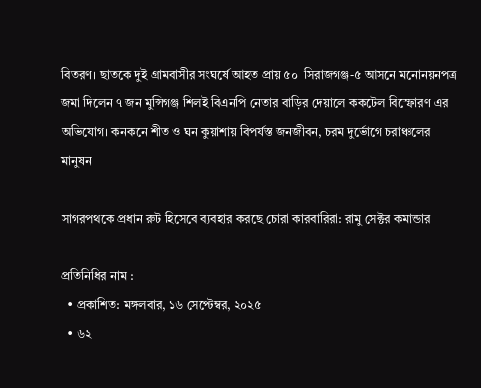বিতরণ। ছাতকে দুই গ্রামবাসীর সংঘর্ষে আহত প্রায় ৫০  সিরাজগঞ্জ-৫ আসনে মনোনয়নপত্র জমা দিলেন ৭ জন মুন্সিগঞ্জ শিলই বিএনপি নেতার বাড়ির দেয়ালে ককটেল বিস্ফোরণ এর অভিযোগ। কনকনে শীত ও ঘন কুয়াশায় বিপর্যস্ত জনজীবন, চরম দুর্ভোগে চরাঞ্চলের মানুষন

সাগরপথকে প্রধান রুট হিসেবে ব্যবহার করছে চোরা কারবারিরা: রামু সেক্টর কমান্ডার

প্রতিনিধির নাম :
  • প্রকাশিত: মঙ্গলবার, ১৬ সেপ্টেম্বর, ২০২৫
  • ৬২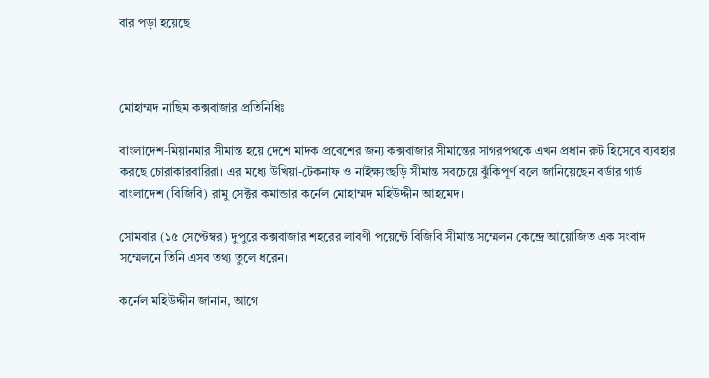বার পড়া হয়েছে



মোহাম্মদ নাছিম কক্সবাজার প্রতিনিধিঃ

বাংলাদেশ-মিয়ানমার সীমান্ত হয়ে দেশে মাদক প্রবেশের জন্য কক্সবাজার সীমান্তের সাগরপথকে এখন প্রধান রুট হিসেবে ব্যবহার করছে চোরাকারবারিরা। এর মধ্যে উখিয়া-টেকনাফ ও নাইক্ষ্যংছড়ি সীমান্ত সবচেয়ে ঝুঁকিপূর্ণ বলে জানিয়েছেন বর্ডার গার্ড বাংলাদেশ (বিজিবি) রামু সেক্টর কমান্ডার কর্নেল মোহাম্মদ মহিউদ্দীন আহমেদ।

সোমবার (১৫ সেপ্টেম্বর) দুপুরে কক্সবাজার শহরের লাবণী পয়েন্টে বিজিবি সীমান্ত সম্মেলন কেন্দ্রে আয়োজিত এক সংবাদ সম্মেলনে তিনি এসব তথ্য তুলে ধরেন।

কর্নেল মহিউদ্দীন জানান, আগে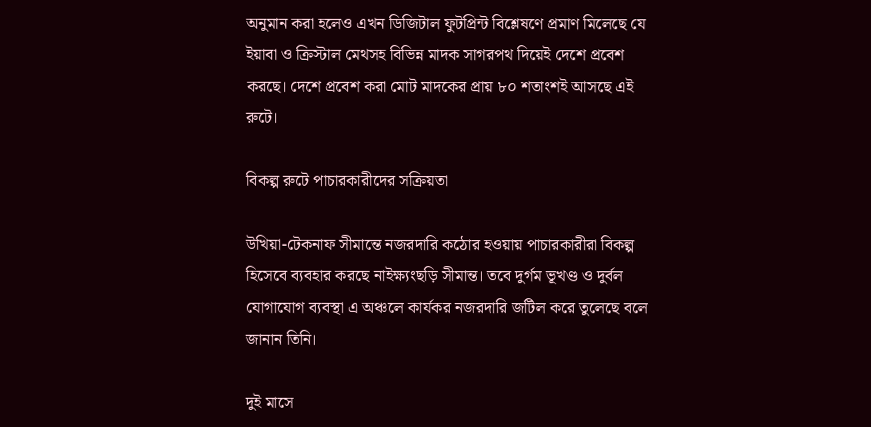অনুমান করা হলেও এখন ডিজিটাল ফুটপ্রিন্ট বিশ্লেষণে প্রমাণ মিলেছে যে ইয়াবা ও ক্রিস্টাল মেথসহ বিভিন্ন মাদক সাগরপথ দিয়েই দেশে প্রবেশ করছে। দেশে প্রবেশ করা মোট মাদকের প্রায় ৮০ শতাংশই আসছে এই রুটে।

বিকল্প রুটে পাচারকারীদের সক্রিয়তা

উখিয়া-টেকনাফ সীমান্তে নজরদারি কঠোর হওয়ায় পাচারকারীরা বিকল্প হিসেবে ব্যবহার করছে নাইক্ষ্যংছড়ি সীমান্ত। তবে দুর্গম ভূখণ্ড ও দুর্বল যোগাযোগ ব্যবস্থা এ অঞ্চলে কার্যকর নজরদারি জটিল করে তুলেছে বলে জানান তিনি।

দুই মাসে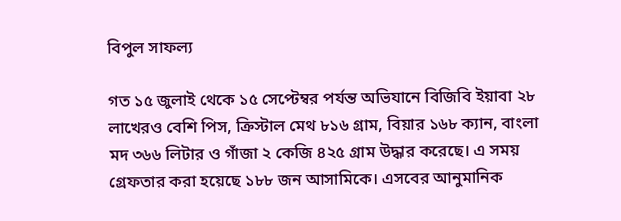বিপুল সাফল্য

গত ১৫ জুলাই থেকে ১৫ সেপ্টেম্বর পর্যন্ত অভিযানে বিজিবি ইয়াবা ২৮ লাখেরও বেশি পিস, ক্রিস্টাল মেথ ৮১৬ গ্রাম, বিয়ার ১৬৮ ক্যান, বাংলা মদ ৩৬৬ লিটার ও গাঁজা ২ কেজি ৪২৫ গ্রাম উদ্ধার করেছে। এ সময় গ্রেফতার করা হয়েছে ১৮৮ জন আসামিকে। এসবের আনুমানিক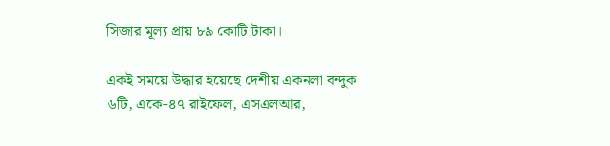সিজার মূল্য প্রায় ৮৯ কোটি টাকা।

একই সময়ে উদ্ধার হয়েছে দেশীয় একনলা বন্দুক ৬টি, একে-৪৭ রাইফেল, এসএলআর,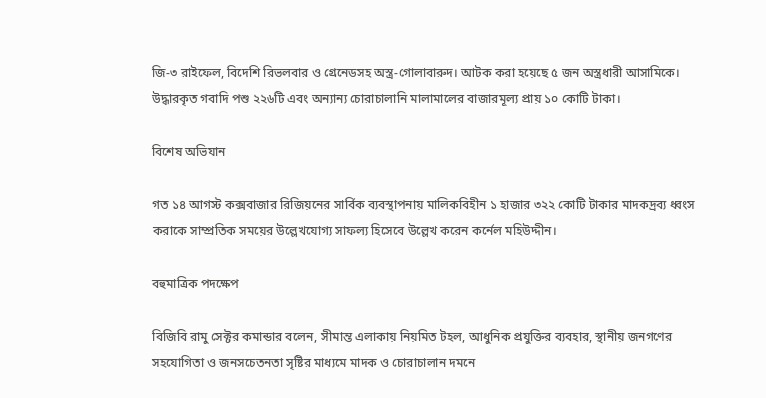জি-৩ রাইফেল, বিদেশি রিভলবার ও গ্রেনেডসহ অস্ত্র-গোলাবারুদ। আটক করা হয়েছে ৫ জন অস্ত্রধারী আসামিকে। উদ্ধারকৃত গবাদি পশু ২২৬টি এবং অন্যান্য চোরাচালানি মালামালের বাজারমূল্য প্রায় ১০ কোটি টাকা।

বিশেষ অভিযান

গত ১৪ আগস্ট কক্সবাজার রিজিয়নের সার্বিক ব্যবস্থাপনায় মালিকবিহীন ১ হাজার ৩২২ কোটি টাকার মাদকদ্রব্য ধ্বংস করাকে সাম্প্রতিক সময়ের উল্লেখযোগ্য সাফল্য হিসেবে উল্লেখ করেন কর্নেল মহিউদ্দীন।

বহুমাত্রিক পদক্ষেপ

বিজিবি রামু সেক্টর কমান্ডার বলেন, সীমান্ত এলাকায় নিয়মিত টহল, আধুনিক প্রযুক্তির ব্যবহার, স্থানীয় জনগণের সহযোগিতা ও জনসচেতনতা সৃষ্টির মাধ্যমে মাদক ও চোরাচালান দমনে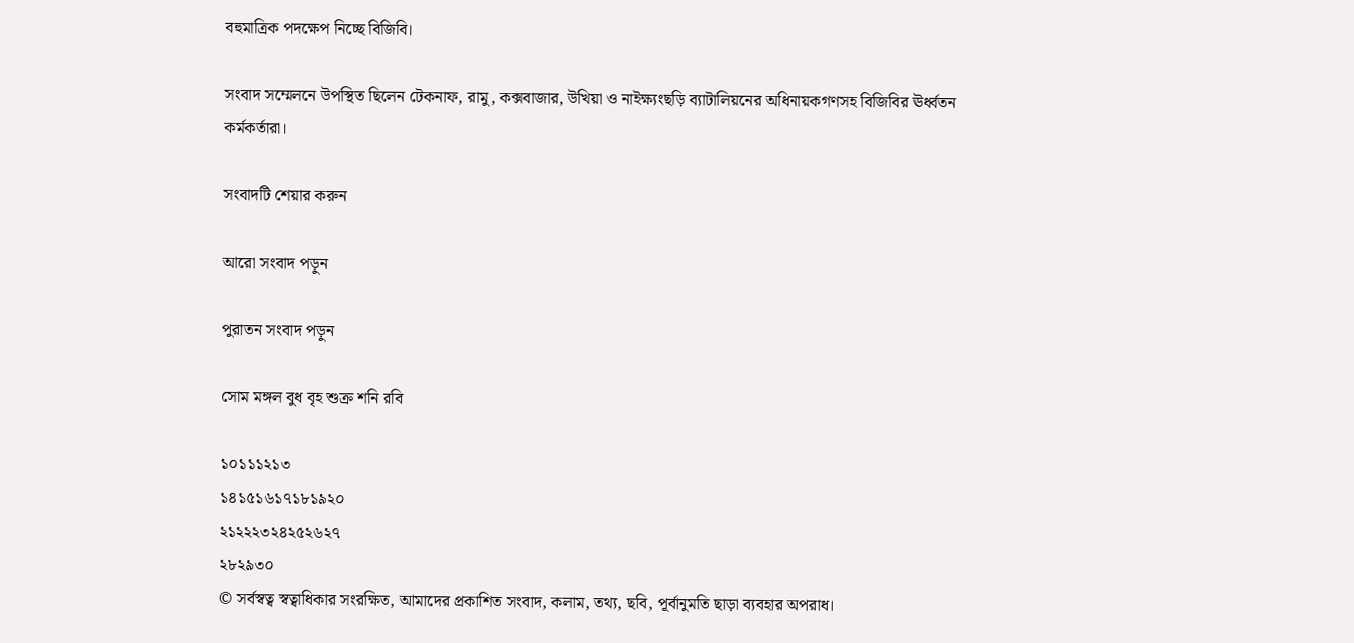বহুমাত্রিক পদক্ষেপ নিচ্ছে বিজিবি।

সংবাদ সম্মেলনে উপস্থিত ছিলেন টেকনাফ, রামু, কক্সবাজার, উখিয়া ও নাইক্ষ্যংছড়ি ব্যাটালিয়নের অধিনায়কগণসহ বিজিবির ঊর্ধ্বতন কর্মকর্তারা।

সংবাদটি শেয়ার করুন

আরো সংবাদ পড়ুন

পুরাতন সংবাদ পড়ুন

সোম মঙ্গল বুধ বৃহ শুক্র শনি রবি

১০১১১২১৩
১৪১৫১৬১৭১৮১৯২০
২১২২২৩২৪২৫২৬২৭
২৮২৯৩০
© সর্বস্বত্ব স্বত্বাধিকার সংরক্ষিত, আমাদের প্রকাশিত সংবাদ, কলাম, তথ্য, ছবি, পূর্বানুমতি ছাড়া ব্যবহার অপরাধ।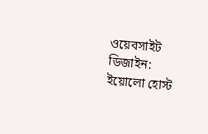ওয়েবসাইট ডিজাইন: ইয়োলো হোস্ট